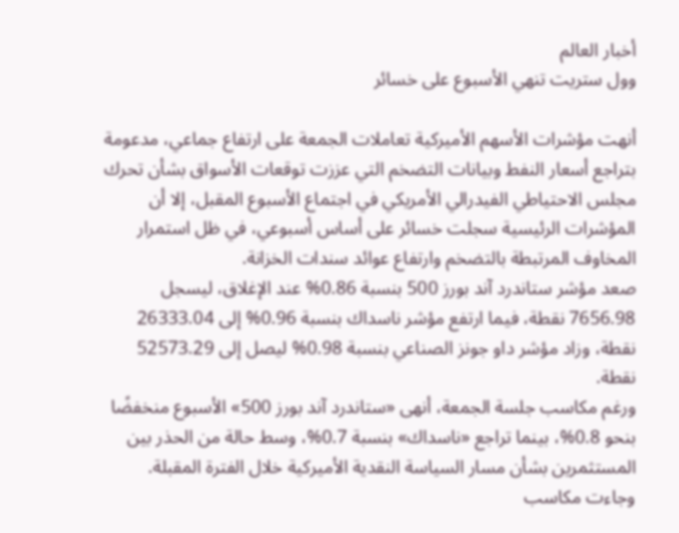أخبار العالم
وول ستريت تنهي الأسبوع على خسائر

أنهت مؤشرات الأسهم الأميركية تعاملات الجمعة على ارتفاع جماعي، مدعومة بتراجع أسعار النفط وبيانات التضخم التي عززت توقعات الأسواق بشأن تحرك مجلس الاحتياطي الفيدرالي الأمريكي في اجتماع الأسبوع المقبل، إلا أن المؤشرات الرئيسية سجلت خسائر على أساس أسبوعي، في ظل استمرار المخاوف المرتبطة بالتضخم وارتفاع عوائد سندات الخزانة.
صعد مؤشر ستاندرد آند بورز 500 بنسبة 0.86% عند الإغلاق، ليسجل 7656.98 نقطة، فيما ارتفع مؤشر ناسداك بنسبة 0.96% إلى 26333.04 نقطة، وزاد مؤشر داو جونز الصناعي بنسبة 0.98% ليصل إلى 52573.29 نقطة.
ورغم مكاسب جلسة الجمعة، أنهى «ستاندرد آند بورز 500» الأسبوع منخفضًا بنحو 0.8%، بينما تراجع «ناسداك» بنسبة 0.7%، وسط حالة من الحذر بين المستثمرين بشأن مسار السياسة النقدية الأميركية خلال الفترة المقبلة.
وجاءت مكاسب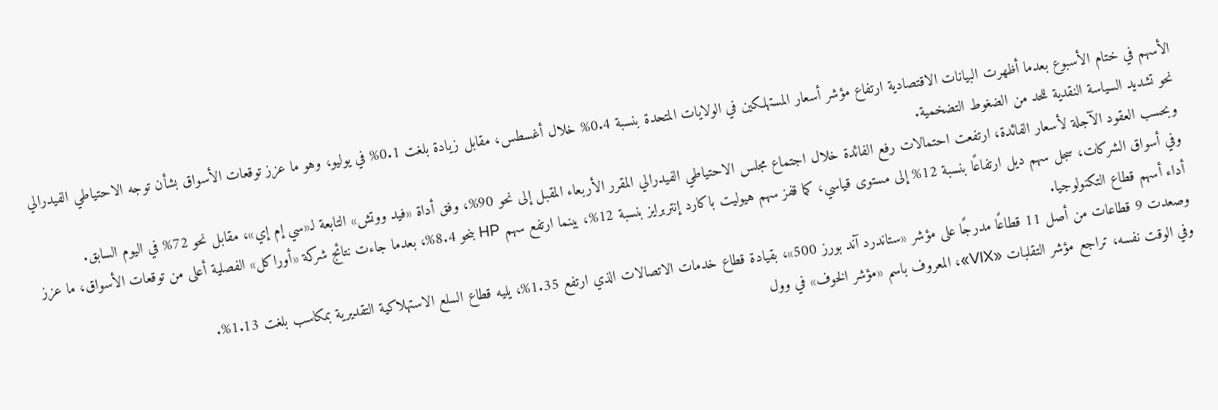الأسهم في ختام الأسبوع بعدما أظهرت البيانات الاقتصادية ارتفاع مؤشر أسعار المستهلكين في الولايات المتحدة بنسبة 0.4% خلال أغسطس، مقابل زيادة بلغت 0.1% في يوليو، وهو ما عزز توقعات الأسواق بشأن توجه الاحتياطي الفيدرالي نحو تشديد السياسة النقدية للحد من الضغوط التضخمية.
وبحسب العقود الآجلة لأسعار الفائدة، ارتفعت احتمالات رفع الفائدة خلال اجتماع مجلس الاحتياطي الفيدرالي المقرر الأربعاء المقبل إلى نحو 90%، وفق أداة «فيد ووتش» التابعة لـ«سي إم إي»، مقابل نحو 72% في اليوم السابق.
وفي أسواق الشركات، سجل سهم ديل ارتفاعًا بنسبة 12% إلى مستوى قياسي، كما قفز سهم هيوليت باكارد إنتربرايز بنسبة 12%، بينما ارتفع سهم HP بنحو 8.4%، بعدما جاءت نتائج شركة «أوراكل» الفصلية أعلى من توقعات الأسواق، ما عزز أداء أسهم قطاع التكنولوجيا.
وصعدت 9 قطاعات من أصل 11 قطاعًا مدرجًا على مؤشر «ستاندرد آند بورز 500»، بقيادة قطاع خدمات الاتصالات الذي ارتفع 1.35%، يليه قطاع السلع الاستهلاكية التقديرية بمكاسب بلغت 1.13%.
وفي الوقت نفسه، تراجع مؤشر التقلبات «VIX»، المعروف باسم «مؤشر الخوف» في وول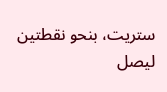ستريت، بنحو نقطتين ليصل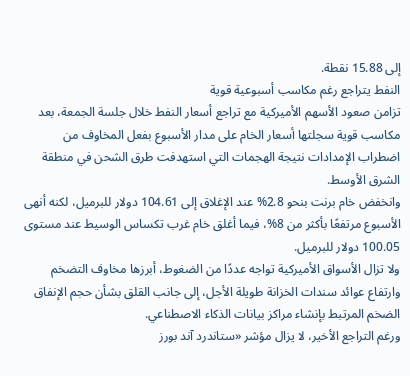إلى 15.88 نقطة.
النفط يتراجع رغم مكاسب أسبوعية قوية
تزامن صعود الأسهم الأميركية مع تراجع أسعار النفط خلال جلسة الجمعة، بعد مكاسب قوية سجلتها أسعار الخام على مدار الأسبوع بفعل المخاوف من اضطراب الإمدادات نتيجة الهجمات التي استهدفت طرق الشحن في منطقة الشرق الأوسط.
وانخفض خام برنت بنحو 2.8% عند الإغلاق إلى 104.61 دولار للبرميل، لكنه أنهى الأسبوع مرتفعًا بأكثر من 8%، فيما أغلق خام غرب تكساس الوسيط عند مستوى 100.05 دولار للبرميل.
ولا تزال الأسواق الأميركية تواجه عددًا من الضغوط، أبرزها مخاوف التضخم وارتفاع عوائد سندات الخزانة طويلة الأجل، إلى جانب القلق بشأن حجم الإنفاق الضخم المرتبط بإنشاء مراكز بيانات الذكاء الاصطناعي.
ورغم التراجع الأخير، لا يزال مؤشر «ستاندرد آند بورز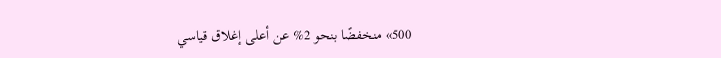500» منخفضًا بنحو 2% عن أعلى إغلاق قياسي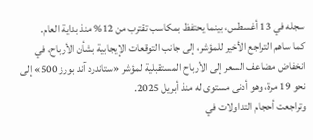سجله في 13 أغسطس، بينما يحتفظ بمكاسب تقترب من 12% منذ بداية العام.
كما ساهم التراجع الأخير للمؤشر، إلى جانب التوقعات الإيجابية بشأن الأرباح، في انخفاض مضاعف السعر إلى الأرباح المستقبلية لمؤشر «ستاندرد آند بورز 500» إلى نحو 19 مرة، وهو أدنى مستوى له منذ أبريل 2025.
وتراجعت أحجام التداولات في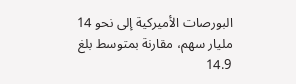البورصات الأميركية إلى نحو 14 مليار سهم، مقارنة بمتوسط بلغ 14.9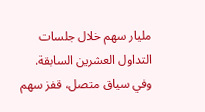مليار سهم خلال جلسات التداول العشرين السابقة.
وفي سياق متصل، قفز سهم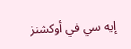إيه سي في أوكشنز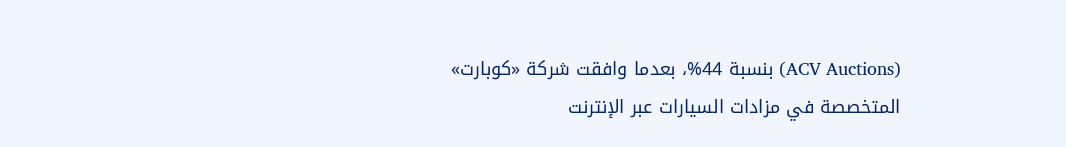(ACV Auctions) بنسبة 44%، بعدما وافقت شركة «كوبارت» المتخصصة في مزادات السيارات عبر الإنترنت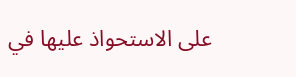على الاستحواذ عليها في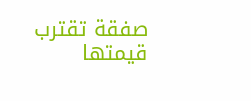صفقة تقترب قيمتها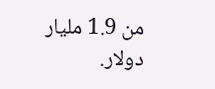من 1.9 مليار دولار.